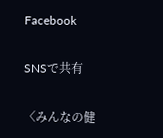Facebook

SNSで共有

〈みんなの健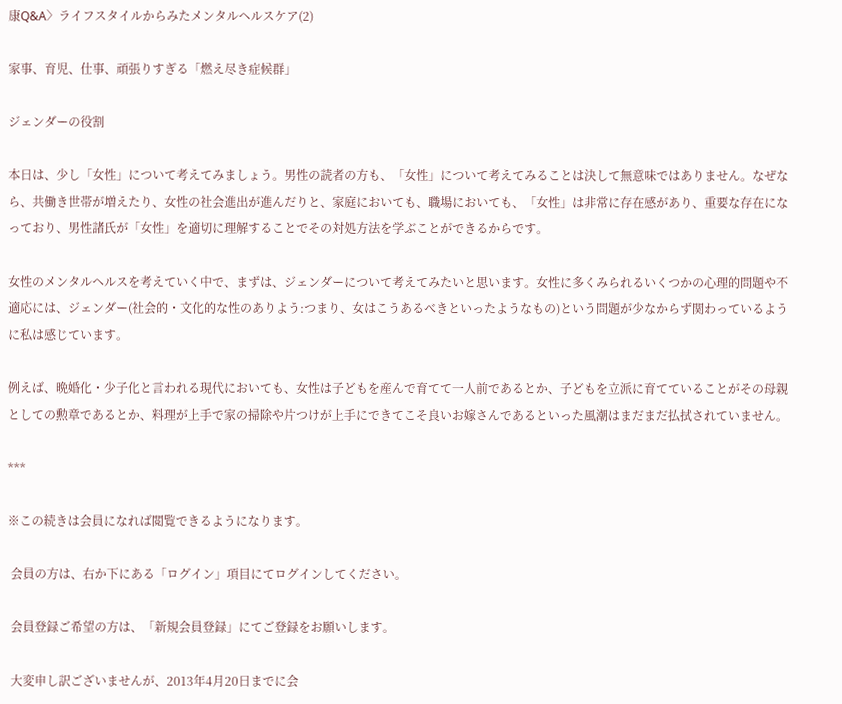康Q&A〉ライフスタイルからみたメンタルヘルスケア(2)

家事、育児、仕事、頑張りすぎる「燃え尽き症候群」

ジェンダーの役割

本日は、少し「女性」について考えてみましょう。男性の読者の方も、「女性」について考えてみることは決して無意味ではありません。なぜなら、共働き世帯が増えたり、女性の社会進出が進んだりと、家庭においても、職場においても、「女性」は非常に存在感があり、重要な存在になっており、男性諸氏が「女性」を適切に理解することでその対処方法を学ぶことができるからです。

女性のメンタルヘルスを考えていく中で、まずは、ジェンダーについて考えてみたいと思います。女性に多くみられるいくつかの心理的問題や不適応には、ジェンダー(社会的・文化的な性のありよう:つまり、女はこうあるべきといったようなもの)という問題が少なからず関わっているように私は感じています。

例えば、晩婚化・少子化と言われる現代においても、女性は子どもを産んで育てて一人前であるとか、子どもを立派に育てていることがその母親としての勲章であるとか、料理が上手で家の掃除や片つけが上手にできてこそ良いお嫁さんであるといった風潮はまだまだ払拭されていません。

***

※この続きは会員になれば閲覧できるようになります。

 会員の方は、右か下にある「ログイン」項目にてログインしてください。

 会員登録ご希望の方は、「新規会員登録」にてご登録をお願いします。

 大変申し訳ございませんが、2013年4月20日までに会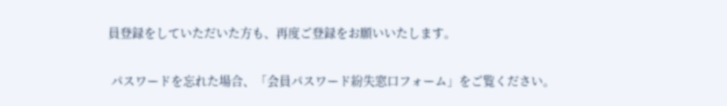員登録をしていただいた方も、再度ご登録をお願いいたします。

 パスワードを忘れた場合、「会員パスワード紛失窓口フォーム」をご覧ください。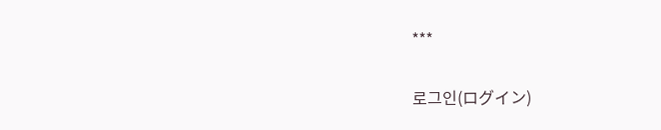***

로그인(ログイン)